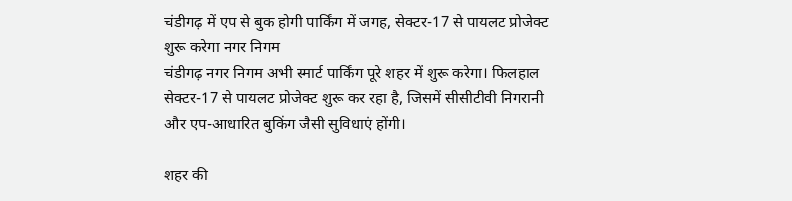चंडीगढ़ में एप से बुक होगी पार्किंग में जगह, सेक्टर-17 से पायलट प्रोजेक्ट शुरू करेगा नगर निगम
चंडीगढ़ नगर निगम अभी स्मार्ट पार्किंग पूरे शहर में शुरू करेगा। फिलहाल सेक्टर-17 से पायलट प्रोजेक्ट शुरू कर रहा है, जिसमें सीसीटीवी निगरानी और एप-आधारित बुकिंग जैसी सुविधाएं होंगी।

शहर की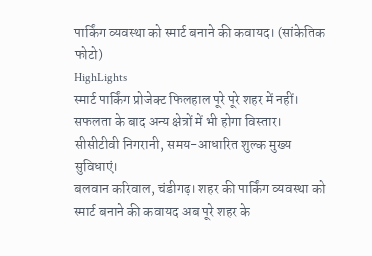पार्किंग व्यवस्था को स्मार्ट बनाने की कवायद। (सांकेतिक फोटो)
HighLights
स्मार्ट पार्किंग प्रोजेक्ट फिलहाल पूरे पूरे शहर में नहीं।
सफलता के बाद अन्य क्षेत्रों में भी होगा विस्तार।
सीसीटीवी निगरानी, समय-आधारित शुल्क मुख्य सुविधाएं।
बलवान करिवाल, चंडीगढ़। शहर की पार्किंग व्यवस्था को स्मार्ट बनाने की कवायद अब पूरे शहर के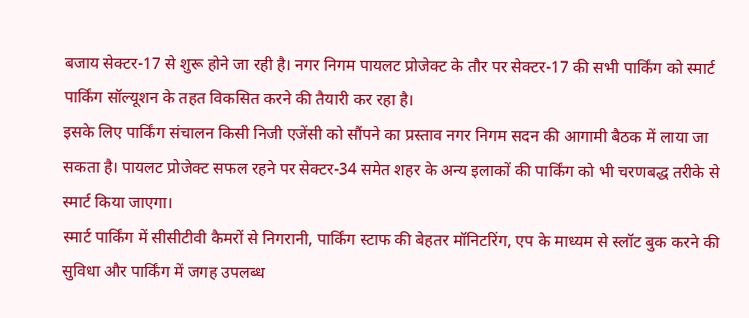बजाय सेक्टर-17 से शुरू होने जा रही है। नगर निगम पायलट प्रोजेक्ट के तौर पर सेक्टर-17 की सभी पार्किंग को स्मार्ट पार्किंग सॉल्यूशन के तहत विकसित करने की तैयारी कर रहा है।
इसके लिए पार्किंग संचालन किसी निजी एजेंसी को सौंपने का प्रस्ताव नगर निगम सदन की आगामी बैठक में लाया जा सकता है। पायलट प्रोजेक्ट सफल रहने पर सेक्टर-34 समेत शहर के अन्य इलाकों की पार्किंग को भी चरणबद्ध तरीके से स्मार्ट किया जाएगा।
स्मार्ट पार्किंग में सीसीटीवी कैमरों से निगरानी, पार्किंग स्टाफ की बेहतर मॉनिटरिंग, एप के माध्यम से स्लॉट बुक करने की सुविधा और पार्किंग में जगह उपलब्ध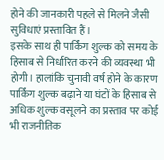होने की जानकारी पहले से मिलने जैसी सुविधाएं प्रस्तावित हैं।
इसके साथ ही पार्किंग शुल्क को समय के हिसाब से निर्धारित करने की व्यवस्था भी होगी। हालांकि चुनावी वर्ष होने के कारण पार्किंग शुल्क बढ़ाने या घंटों के हिसाब से अधिक शुल्क वसूलने का प्रस्ताव पर कोई भी राजनीतिक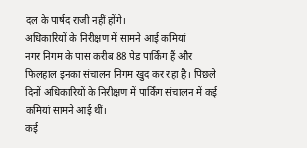दल के पार्षद राजी नहीं होंगे।
अधिकारियों के निरीक्षण में सामने आई कमियां
नगर निगम के पास करीब 88 पेड पार्किंग हैं और फिलहाल इनका संचालन निगम खुद कर रहा है। पिछले दिनों अधिकारियों के निरीक्षण में पार्किंग संचालन में कई कमियां सामने आई थीं।
कई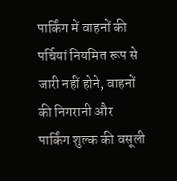पार्किंग में वाहनों की पर्चियां नियमित रूप से जारी नहीं होने, वाहनों की निगरानी और पार्किंग शुल्क की वसूली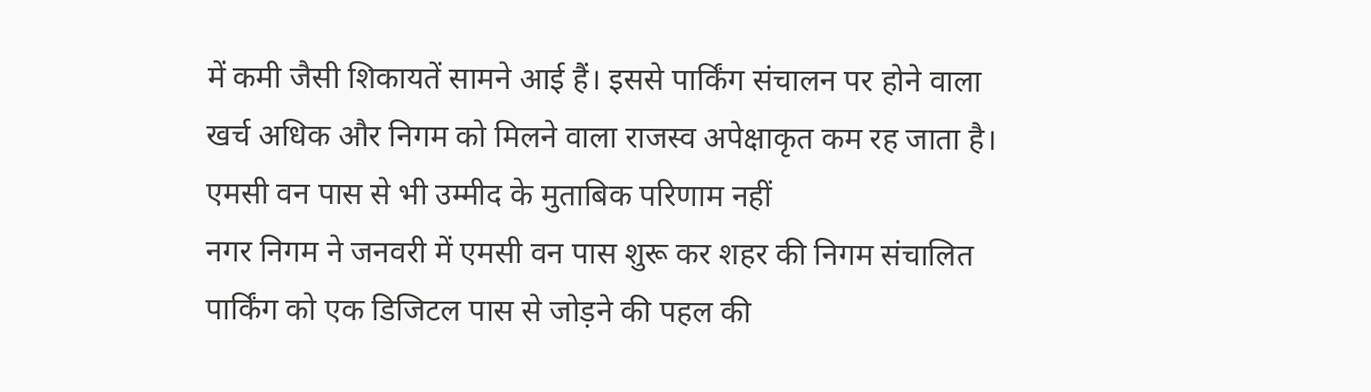में कमी जैसी शिकायतें सामने आई हैं। इससे पार्किंग संचालन पर होने वाला खर्च अधिक और निगम को मिलने वाला राजस्व अपेक्षाकृत कम रह जाता है।
एमसी वन पास से भी उम्मीद के मुताबिक परिणाम नहीं
नगर निगम ने जनवरी में एमसी वन पास शुरू कर शहर की निगम संचालित पार्किंग को एक डिजिटल पास से जोड़ने की पहल की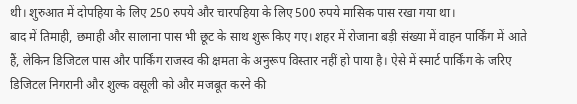थी। शुरुआत में दोपहिया के लिए 250 रुपये और चारपहिया के लिए 500 रुपये मासिक पास रखा गया था।
बाद में तिमाही, छमाही और सालाना पास भी छूट के साथ शुरू किए गए। शहर में रोजाना बड़ी संख्या में वाहन पार्किंग में आते हैं, लेकिन डिजिटल पास और पार्किंग राजस्व की क्षमता के अनुरूप विस्तार नहीं हो पाया है। ऐसे में स्मार्ट पार्किंग के जरिए डिजिटल निगरानी और शुल्क वसूली को और मजबूत करने की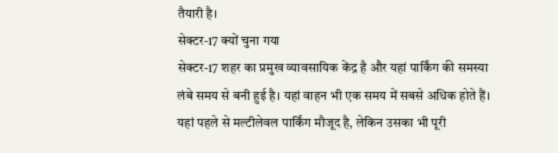तैयारी है।
सेक्टर-17 क्यों चुना गया
सेक्टर-17 शहर का प्रमुख व्यावसायिक केंद्र है और यहां पार्किंग की समस्या लंबे समय से बनी हुई है। यहां वाहन भी एक समय में सबसे अधिक होते हैं। यहां पहले से मल्टीलेवल पार्किंग मौजूद है, लेकिन उसका भी पूरी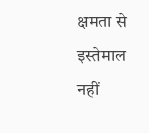क्षमता से इस्तेमाल नहीं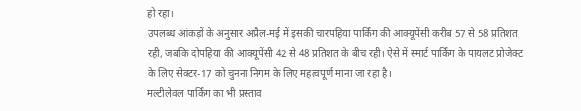हो रहा।
उपलब्ध आंकड़ों के अनुसार अप्रैल-मई में इसकी चारपहिया पार्किंग की आक्यूपेंसी करीब 57 से 58 प्रतिशत रही, जबकि दोपहिया की आक्यूपेंसी 42 से 48 प्रतिशत के बीच रही। ऐसे में स्मार्ट पार्किंग के पायलट प्रोजेक्ट के लिए सेक्टर-17 को चुनना निगम के लिए महत्वपूर्ण माना जा रहा है।
मल्टीलेवल पार्किंग का भी प्रस्ताव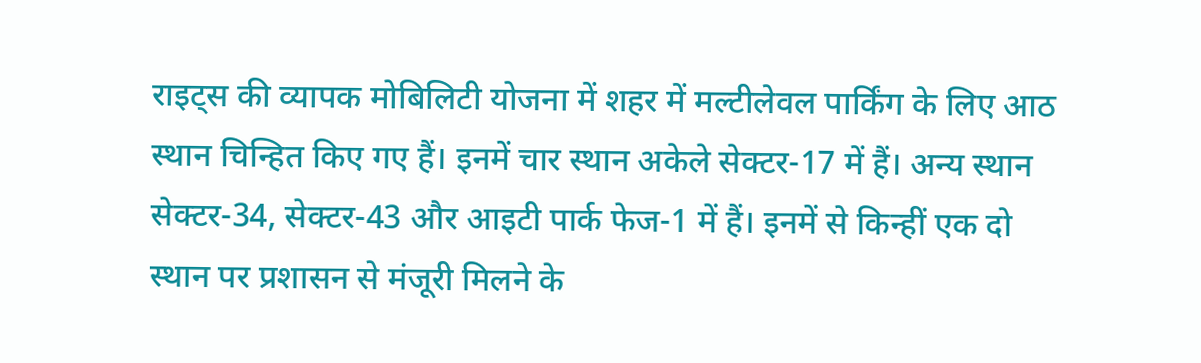राइट्स की व्यापक मोबिलिटी योजना में शहर में मल्टीलेवल पार्किंग के लिए आठ स्थान चिन्हित किए गए हैं। इनमें चार स्थान अकेले सेक्टर-17 में हैं। अन्य स्थान सेक्टर-34, सेक्टर-43 और आइटी पार्क फेज-1 में हैं। इनमें से किन्हीं एक दो स्थान पर प्रशासन से मंजूरी मिलने के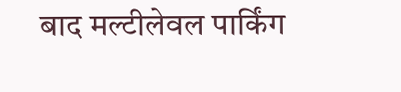बाद मल्टीलेवल पार्किंग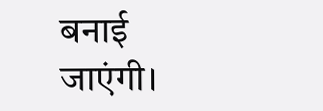बनाई जाएंगी।